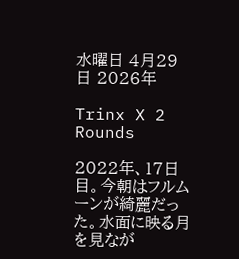水曜日 4月29日 2026年

Trinx X 2 Rounds

2022年、17日目。今朝はフルムーンが綺麗だった。水面に映る月を見なが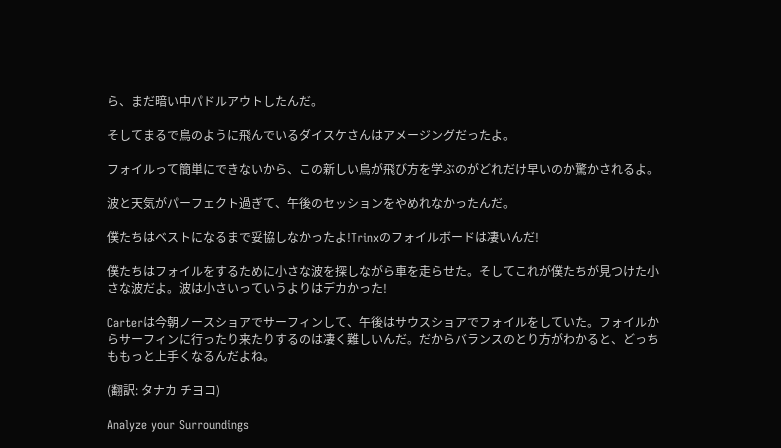ら、まだ暗い中パドルアウトしたんだ。

そしてまるで鳥のように飛んでいるダイスケさんはアメージングだったよ。

フォイルって簡単にできないから、この新しい鳥が飛び方を学ぶのがどれだけ早いのか驚かされるよ。

波と天気がパーフェクト過ぎて、午後のセッションをやめれなかったんだ。

僕たちはベストになるまで妥協しなかったよ!Trinxのフォイルボードは凄いんだ!

僕たちはフォイルをするために小さな波を探しながら車を走らせた。そしてこれが僕たちが見つけた小さな波だよ。波は小さいっていうよりはデカかった!

Carterは今朝ノースショアでサーフィンして、午後はサウスショアでフォイルをしていた。フォイルからサーフィンに行ったり来たりするのは凄く難しいんだ。だからバランスのとり方がわかると、どっちももっと上手くなるんだよね。

(翻訳: タナカ チヨコ)

Analyze your Surroundings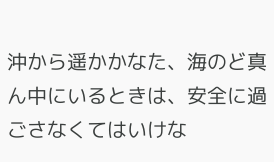沖から遥かかなた、海のど真ん中にいるときは、安全に過ごさなくてはいけな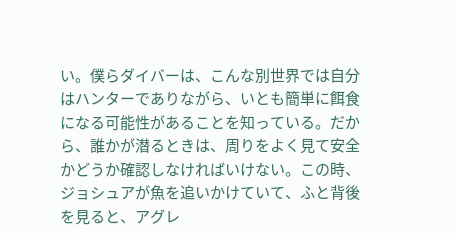い。僕らダイバーは、こんな別世界では自分はハンターでありながら、いとも簡単に餌食になる可能性があることを知っている。だから、誰かが潜るときは、周りをよく見て安全かどうか確認しなければいけない。この時、ジョシュアが魚を追いかけていて、ふと背後を見ると、アグレ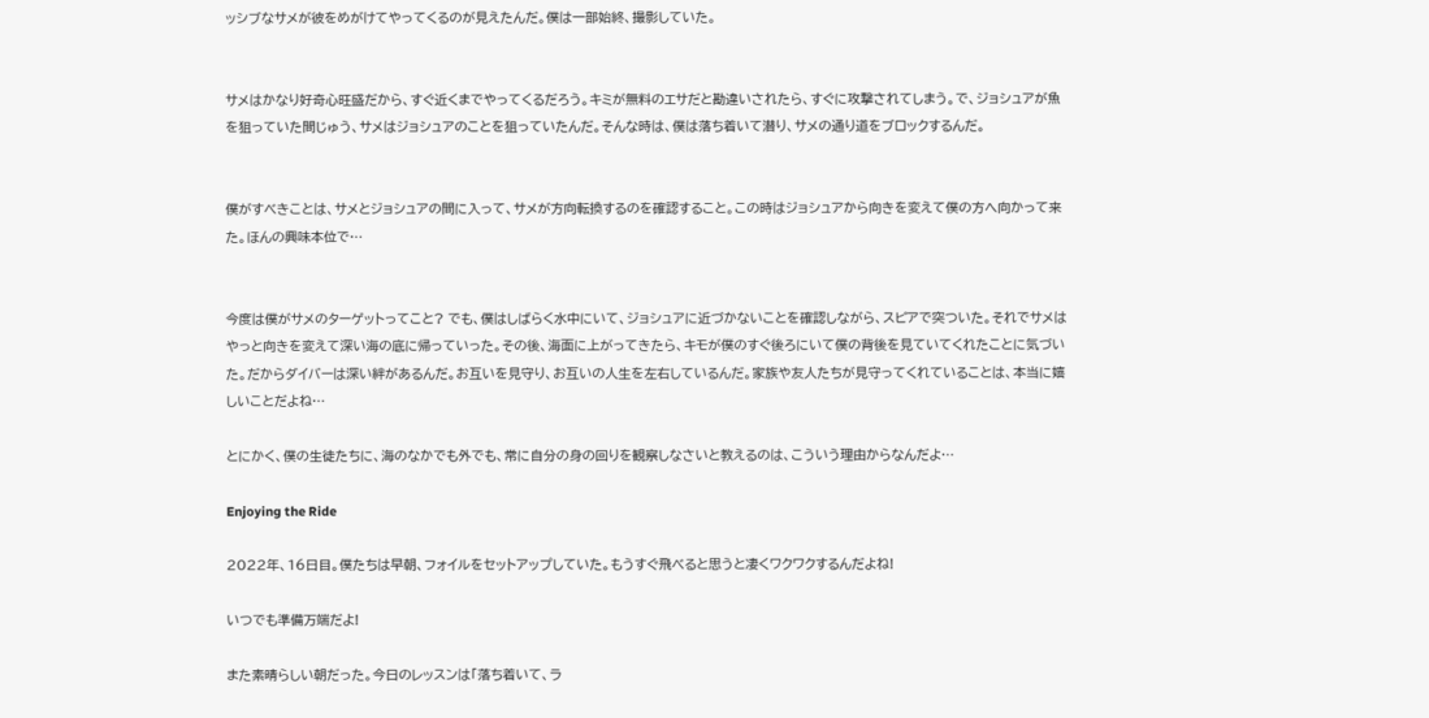ッシブなサメが彼をめがけてやってくるのが見えたんだ。僕は一部始終、撮影していた。


サメはかなり好奇心旺盛だから、すぐ近くまでやってくるだろう。キミが無料のエサだと勘違いされたら、すぐに攻撃されてしまう。で、ジョシュアが魚を狙っていた間じゅう、サメはジョシュアのことを狙っていたんだ。そんな時は、僕は落ち着いて潜り、サメの通り道をブロックするんだ。


僕がすべきことは、サメとジョシュアの間に入って、サメが方向転換するのを確認すること。この時はジョシュアから向きを変えて僕の方へ向かって来た。ほんの興味本位で…


今度は僕がサメのターゲットってこと? でも、僕はしばらく水中にいて、ジョシュアに近づかないことを確認しながら、スピアで突ついた。それでサメはやっと向きを変えて深い海の底に帰っていった。その後、海面に上がってきたら、キモが僕のすぐ後ろにいて僕の背後を見ていてくれたことに気づいた。だからダイバーは深い絆があるんだ。お互いを見守り、お互いの人生を左右しているんだ。家族や友人たちが見守ってくれていることは、本当に嬉しいことだよね…

とにかく、僕の生徒たちに、海のなかでも外でも、常に自分の身の回りを観察しなさいと教えるのは、こういう理由からなんだよ…

Enjoying the Ride

2022年、16日目。僕たちは早朝、フォイルをセットアップしていた。もうすぐ飛べると思うと凄くワクワクするんだよね!

いつでも準備万端だよ!

また素晴らしい朝だった。今日のレッスンは「落ち着いて、ラ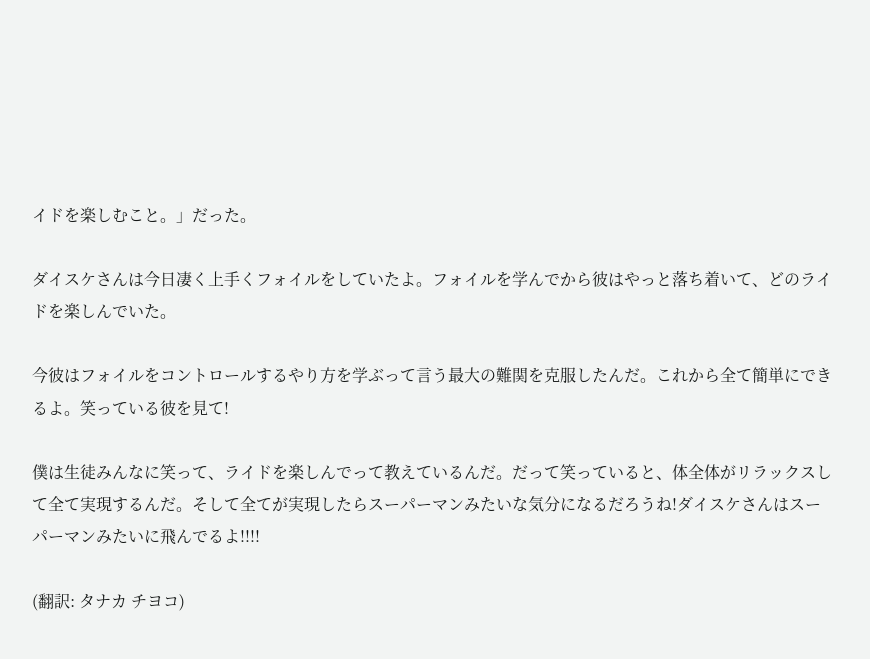イドを楽しむこと。」だった。

ダイスケさんは今日凄く上手くフォイルをしていたよ。フォイルを学んでから彼はやっと落ち着いて、どのライドを楽しんでいた。

今彼はフォイルをコントロールするやり方を学ぶって言う最大の難関を克服したんだ。これから全て簡単にできるよ。笑っている彼を見て!

僕は生徒みんなに笑って、ライドを楽しんでって教えているんだ。だって笑っていると、体全体がリラックスして全て実現するんだ。そして全てが実現したらスーパーマンみたいな気分になるだろうね!ダイスケさんはスーパーマンみたいに飛んでるよ!!!!

(翻訳: タナカ チヨコ)